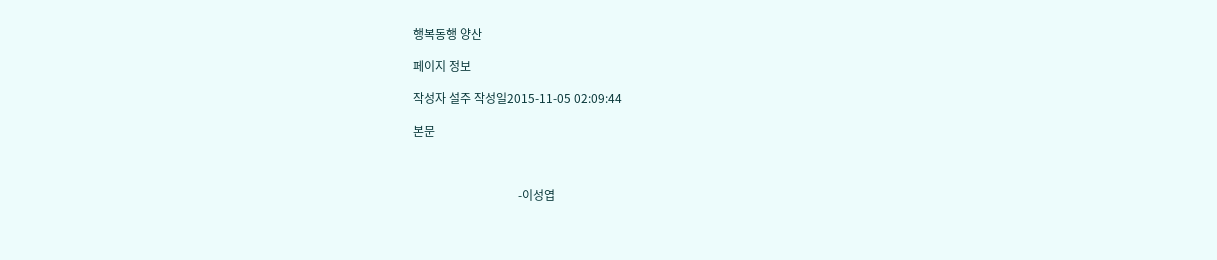행복동행 양산

페이지 정보

작성자 설주 작성일2015-11-05 02:09:44

본문



                                   -이성엽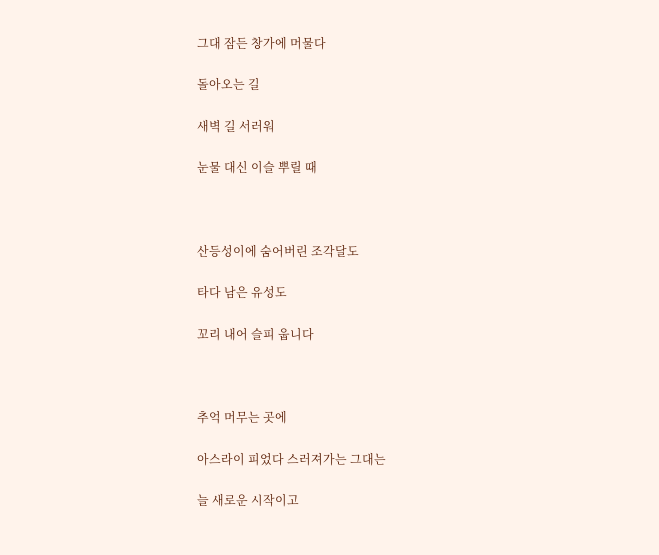그대 잠든 창가에 머물다

돌아오는 길

새벽 길 서러워

눈물 대신 이슬 뿌릴 때



산등성이에 숨어버린 조각달도

타다 남은 유성도

꼬리 내어 슬피 웁니다



추억 머무는 곳에

아스라이 피었다 스러져가는 그대는

늘 새로운 시작이고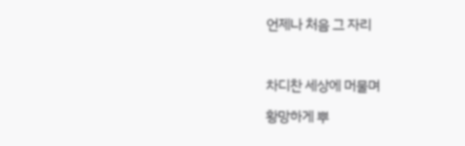언제나 처음 그 자리



차디찬 세상에 머물며

황망하게 뿌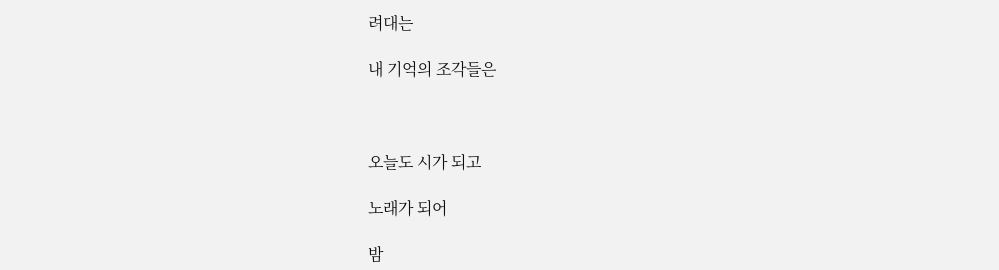려대는

내 기억의 조각들은



오늘도 시가 되고

노래가 되어

밤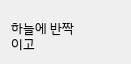하늘에 반짝이고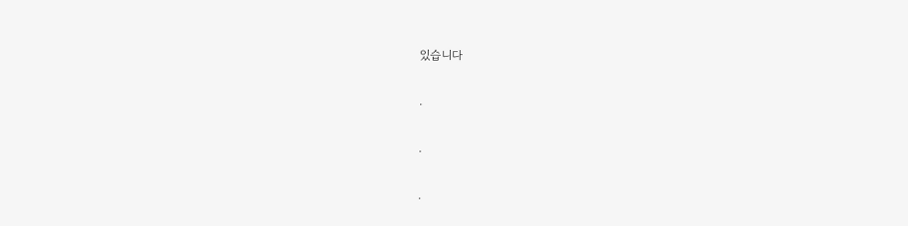있습니다

.

.

.